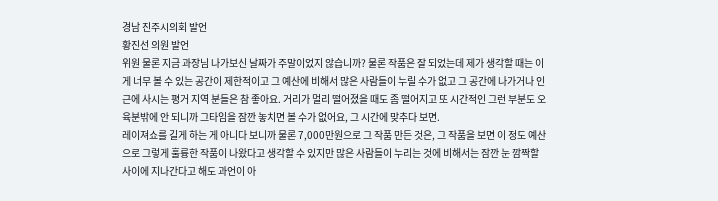경남 진주시의회 발언
황진선 의원 발언
위원 물론 지금 과장님 나가보신 날짜가 주말이었지 않습니까? 물론 작품은 잘 되었는데 제가 생각할 때는 이게 너무 볼 수 있는 공간이 제한적이고 그 예산에 비해서 많은 사람들이 누릴 수가 없고 그 공간에 나가거나 인근에 사시는 평거 지역 분들은 참 좋아요. 거리가 멀리 떨어졌을 때도 좀 떨어지고 또 시간적인 그런 부분도 오 육분밖에 안 되니까 그타임을 잠깐 놓치면 볼 수가 없어요, 그 시간에 맞추다 보면.
레이져쇼를 길게 하는 게 아니다 보니까 물론 7,000만원으로 그 작품 만든 것은, 그 작품을 보면 이 정도 예산으로 그렇게 훌륭한 작품이 나왔다고 생각할 수 있지만 많은 사람들이 누리는 것에 비해서는 잠깐 눈 깜짝할 사이에 지나간다고 해도 과언이 아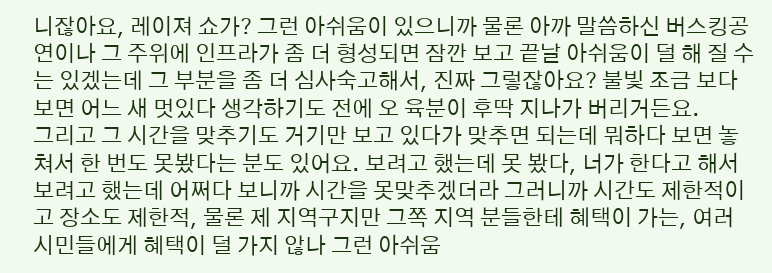니잖아요, 레이져 쇼가? 그런 아쉬움이 있으니까 물론 아까 말씀하신 버스킹공연이나 그 주위에 인프라가 좀 더 형성되면 잠깐 보고 끝날 아쉬움이 덜 해 질 수는 있겠는데 그 부분을 좀 더 심사숙고해서, 진짜 그렇잖아요? 불빛 조금 보다 보면 어느 새 멋있다 생각하기도 전에 오 육분이 후딱 지나가 버리거든요.
그리고 그 시간을 맞추기도 거기만 보고 있다가 맞추면 되는데 뭐하다 보면 놓쳐서 한 번도 못봤다는 분도 있어요. 보려고 했는데 못 봤다, 너가 한다고 해서 보려고 했는데 어쩌다 보니까 시간을 못맞추겠더라 그러니까 시간도 제한적이고 장소도 제한적, 물론 제 지역구지만 그쪽 지역 분들한테 혜택이 가는, 여러 시민들에게 혜택이 덜 가지 않나 그런 아쉬움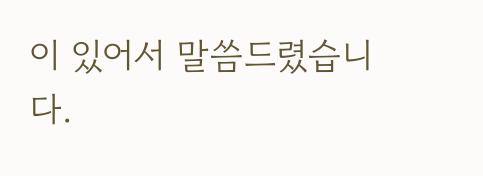이 있어서 말씀드렸습니다.